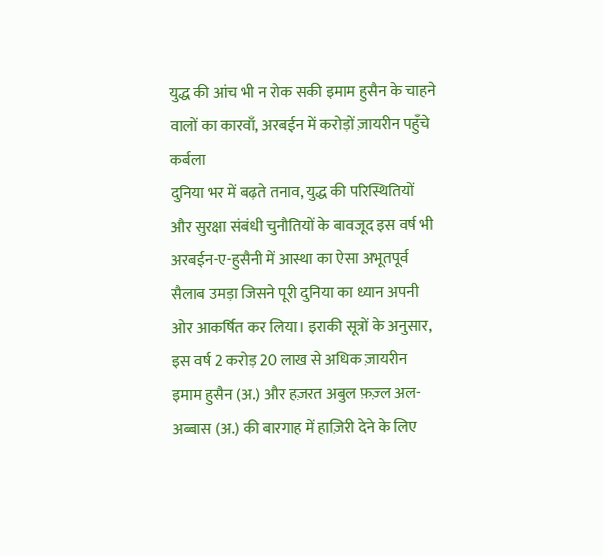युद्ध की आंच भी न रोक सकी इमाम हुसैन के चाहने वालों का कारवाँ, अरबईन में करोड़ों ज़ायरीन पहुँचे कर्बला
दुनिया भर में बढ़ते तनाव, युद्ध की परिस्थितियों और सुरक्षा संबंधी चुनौतियों के बावजूद इस वर्ष भी अरबईन-ए-हुसैनी में आस्था का ऐसा अभूतपूर्व सैलाब उमड़ा जिसने पूरी दुनिया का ध्यान अपनी ओर आकर्षित कर लिया। इराकी सूत्रों के अनुसार, इस वर्ष 2 करोड़ 20 लाख से अधिक ज़ायरीन इमाम हुसैन (अ.) और हज़रत अबुल फ़ज़्ल अल-अब्बास (अ.) की बारगाह में हाज़िरी देने के लिए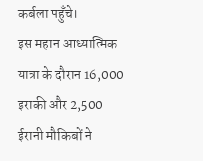कर्बला पहुँचे।
इस महान आध्यात्मिक यात्रा के दौरान 16,000 इराकी और 2,500 ईरानी मौकिबों ने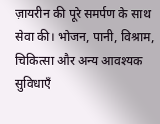ज़ायरीन की पूरे समर्पण के साथ सेवा की। भोजन, पानी, विश्राम, चिकित्सा और अन्य आवश्यक सुविधाएँ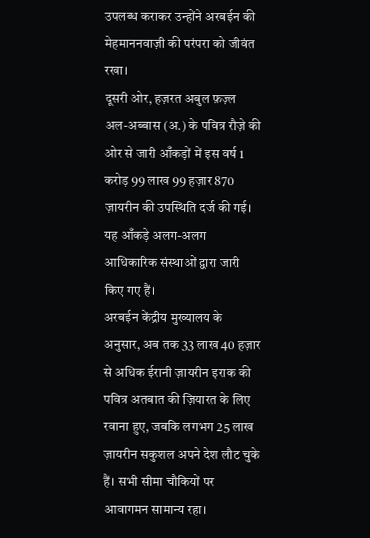उपलब्ध कराकर उन्होंने अरबईन की मेहमाननवाज़ी की परंपरा को जीवंत रखा।
दूसरी ओर, हज़रत अबुल फ़ज़्ल अल-अब्बास (अ.) के पवित्र रौज़े की ओर से जारी आँकड़ों में इस वर्ष 1 करोड़ 99 लाख 99 हज़ार 870 ज़ायरीन की उपस्थिति दर्ज की गई। यह आँकड़े अलग-अलग आधिकारिक संस्थाओं द्वारा जारी किए गए हैं।
अरबईन केंद्रीय मुख्यालय के अनुसार, अब तक 33 लाख 40 हज़ार से अधिक ईरानी ज़ायरीन इराक की पवित्र अतबात की ज़ियारत के लिए रवाना हुए, जबकि लगभग 25 लाख ज़ायरीन सकुशल अपने देश लौट चुके हैं। सभी सीमा चौकियों पर आवागमन सामान्य रहा।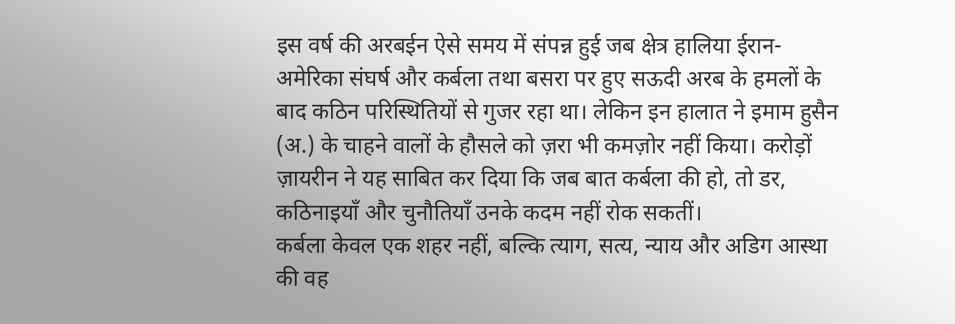इस वर्ष की अरबईन ऐसे समय में संपन्न हुई जब क्षेत्र हालिया ईरान-अमेरिका संघर्ष और कर्बला तथा बसरा पर हुए सऊदी अरब के हमलों के बाद कठिन परिस्थितियों से गुजर रहा था। लेकिन इन हालात ने इमाम हुसैन (अ.) के चाहने वालों के हौसले को ज़रा भी कमज़ोर नहीं किया। करोड़ों ज़ायरीन ने यह साबित कर दिया कि जब बात कर्बला की हो, तो डर, कठिनाइयाँ और चुनौतियाँ उनके कदम नहीं रोक सकतीं।
कर्बला केवल एक शहर नहीं, बल्कि त्याग, सत्य, न्याय और अडिग आस्था की वह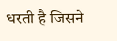धरती है जिसने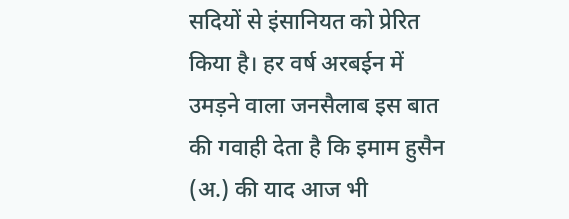सदियों से इंसानियत को प्रेरित किया है। हर वर्ष अरबईन में उमड़ने वाला जनसैलाब इस बात की गवाही देता है कि इमाम हुसैन (अ.) की याद आज भी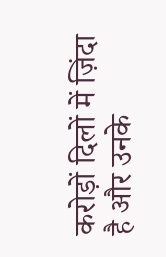करोड़ों दिलों में ज़िंदा है और उनके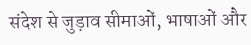संदेश से जुड़ाव सीमाओं, भाषाओं और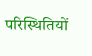परिस्थितियों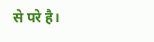से परे है।